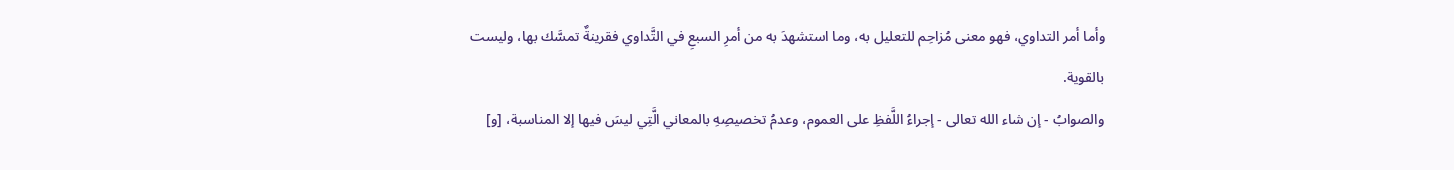وأما أمر التداوي، فهو معنى مُزاحِم للتعليل به، وما استشهدَ به من أمرِ السبعِ في التَّداوي فقرينةٌ تمسَّك بها، وليست بالقوية.
والصوابُ - إن شاء الله تعالى - إجراءُ اللَّفظِ على العموم، وعدمُ تخصيصِهِ بالمعاني الَّتِي ليسَ فيها إلا المناسبة، [و]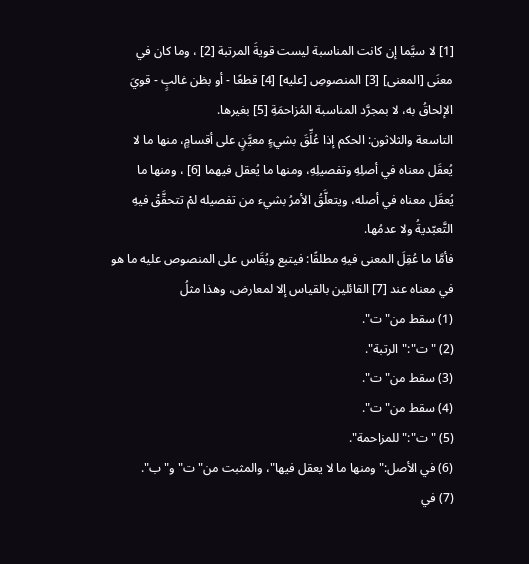[1] لا سيَّما إن كانت المناسبة ليست قويةَ المرتبة [2] ، وما كان في معنَى [المعنى] [3] المنصوصِ [عليه] [4] قطعًا - أو بظن غالبٍ - قويَ الإلحاقُ به، لا بمجرَّد المناسبة المُزاحمَةِ [5] بغيرها.
التاسعة والثلاثون: الحكم إذا عُلِّقَ بشيءٍ معيَّنٍ على أقسامٍ، منها ما لا يُعقَل معناه في أصلِهِ وتفصيلِهِ، ومنها ما يُعقل فيهما [6] ، ومنها ما يُعقَل معناه في أصله، ويتعلَّقُ الأمرُ بشيء من تفصيله لمْ تتحقَّقْ فيهِ التَّعبّديةُ ولا عدمُها.
فأمَّا ما عُقِلَ المعنى فيهِ مطلقًا: فيتبع ويُقَاس على المنصوص عليه ما هو في معناه عند [7] القائلين بالقياس إلا لمعارض، وهذا مثلُ
(1) سقط من"ت".
(2) "ت":"الرتبة".
(3) سقط من"ت".
(4) سقط من"ت".
(5) "ت":"للمزاحمة".
(6) في الأصل:"ومنها ما لا يعقل فيها"، والمثبت من"ت"و"ب".
(7) في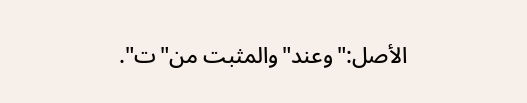الأصل:"وعند"والمثبت من"ت".